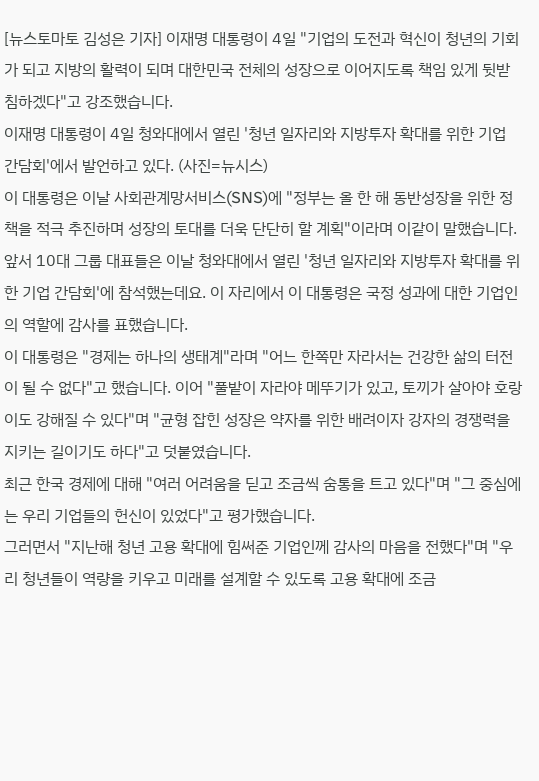[뉴스토마토 김성은 기자] 이재명 대통령이 4일 "기업의 도전과 혁신이 청년의 기회가 되고 지방의 활력이 되며 대한민국 전체의 성장으로 이어지도록 책임 있게 뒷받침하겠다"고 강조했습니다.
이재명 대통령이 4일 청와대에서 열린 '청년 일자리와 지방투자 확대를 위한 기업 간담회'에서 발언하고 있다. (사진=뉴시스)
이 대통령은 이날 사회관계망서비스(SNS)에 "정부는 올 한 해 동반성장을 위한 정책을 적극 추진하며 성장의 토대를 더욱 단단히 할 계획"이라며 이같이 말했습니다.
앞서 10대 그룹 대표들은 이날 청와대에서 열린 '청년 일자리와 지방투자 확대를 위한 기업 간담회'에 참석했는데요. 이 자리에서 이 대통령은 국정 성과에 대한 기업인의 역할에 감사를 표했습니다.
이 대통령은 "경제는 하나의 생태계"라며 "어느 한쪽만 자라서는 건강한 삶의 터전이 될 수 없다"고 했습니다. 이어 "풀밭이 자라야 메뚜기가 있고, 토끼가 살아야 호랑이도 강해질 수 있다"며 "균형 잡힌 성장은 약자를 위한 배려이자 강자의 경쟁력을 지키는 길이기도 하다"고 덧붙였습니다.
최근 한국 경제에 대해 "여러 어려움을 딛고 조금씩 숨통을 트고 있다"며 "그 중심에는 우리 기업들의 헌신이 있었다"고 평가했습니다.
그러면서 "지난해 청년 고용 확대에 힘써준 기업인께 감사의 마음을 전했다"며 "우리 청년들이 역량을 키우고 미래를 설계할 수 있도록 고용 확대에 조금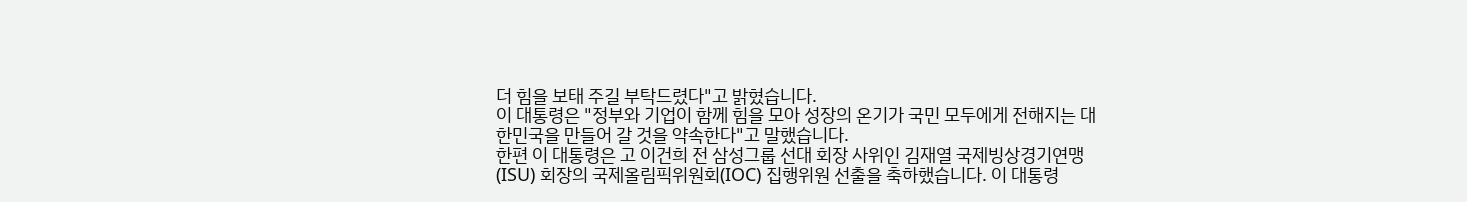더 힘을 보태 주길 부탁드렸다"고 밝혔습니다.
이 대통령은 "정부와 기업이 함께 힘을 모아 성장의 온기가 국민 모두에게 전해지는 대한민국을 만들어 갈 것을 약속한다"고 말했습니다.
한편 이 대통령은 고 이건희 전 삼성그룹 선대 회장 사위인 김재열 국제빙상경기연맹(ISU) 회장의 국제올림픽위원회(IOC) 집행위원 선출을 축하했습니다. 이 대통령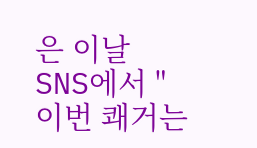은 이날 SNS에서 "이번 쾌거는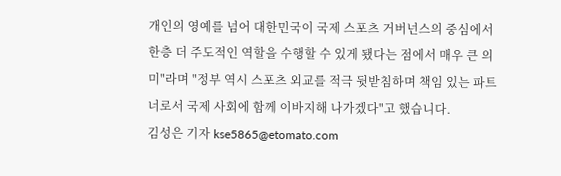개인의 영예를 넘어 대한민국이 국제 스포츠 거버넌스의 중심에서 한층 더 주도적인 역할을 수행할 수 있게 됐다는 점에서 매우 큰 의미"라며 "정부 역시 스포츠 외교를 적극 뒷받침하며 책임 있는 파트너로서 국제 사회에 함께 이바지해 나가겠다"고 했습니다.
김성은 기자 kse5865@etomato.com